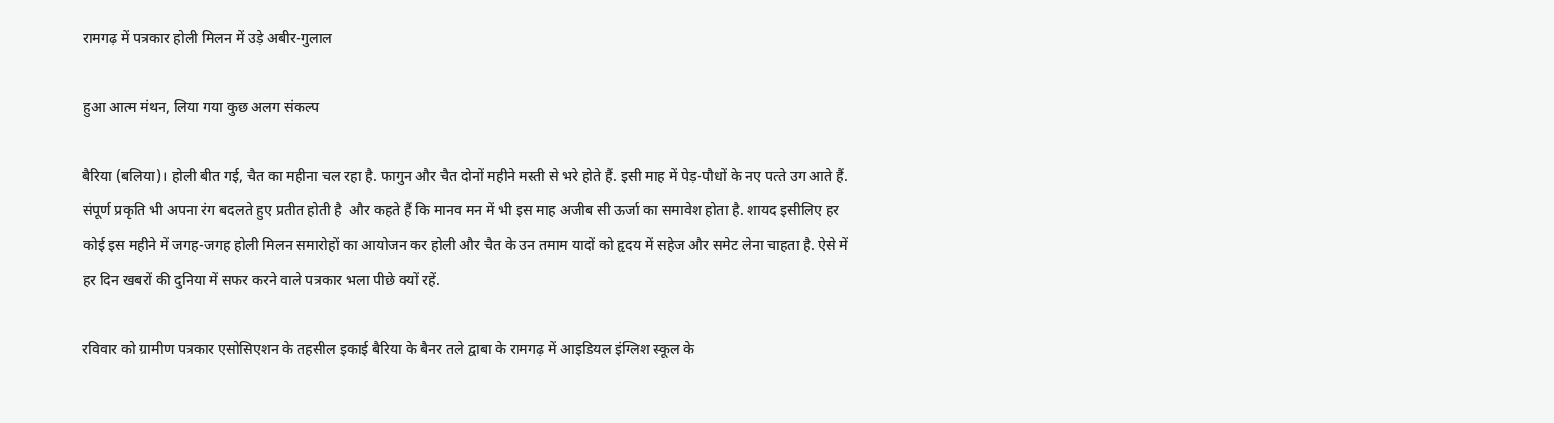रामगढ़ में पत्रकार होली मिलन में उड़े अबीर-गुलाल

हुआ आत्‍म मंथन, लिया गया कुछ अलग संकल्‍प

बैरिया (बलिया)। होली बीत गई, चैत का महीना चल रहा है. फागुन और चैत दोनों महीने मस्‍ती से भरे होते हैं. इसी माह में पेड़-पौधों के नए पत्‍ते उग आते हैं. संपूर्ण प्रकृति भी अपना रंग बदलते हुए प्रतीत होती है  और कहते हैं कि मानव मन में भी इस माह अजीब सी ऊर्जा का समावेश होता है. शायद इसीलिए हर कोई इस महीने में जगह-जगह होली मिलन समारोहों का आयोजन कर होली और चैत के उन तमाम यादों को हृदय में सहेज और समेट लेना चाहता है. ऐसे में हर दिन खबरों की दुनिया में सफर करने वाले पत्रकार भला पीछे क्‍यों रहें.

रविवार को ग्रामीण पत्रकार एसोसिएशन के तहसील इकाई बैरिया के बैनर तले द्वाबा के रामगढ़ में आइडियल इंग्लिश स्कूल के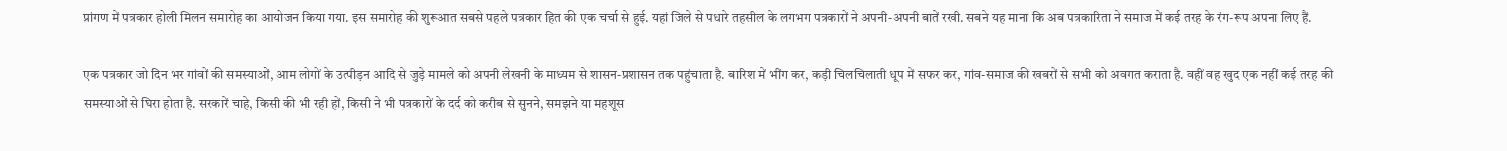प्रांगण में पत्रकार होली मिलन समारोह का आयोजन किया गया. इस समारोह की शुरूआत सबसे पहले पत्रकार हित की एक चर्चा से हुई. यहां जिले से पधारे तहसील के लगभग पत्रकारों ने अपनी-अपनी बातें रखी. सबने यह माना कि अब पत्रकारिता ने समाज में कई तरह के रंग-रूप अपना लिए हैं.

एक पत्रकार जो दिन भर गांवों की समस्‍याओं, आम लोगों के उत्‍पीड़न आदि से जुड़े मामले को अपनी लेखनी के माध्‍यम से शासन-प्रशासन तक पहुंचाता है. बारिश में भींग कर, कड़ी चिलचिलाती धूप में सफर कर, गांव-समाज की खबरों से सभी को अवगत कराता है. वहीं वह खुद एक नहीं कई तरह की समस्‍याओं से घिरा होता है. सरकारें चाहे, किसी की भी रही हों, किसी ने भी पत्रकारों के दर्द को करीब से सुनने, समझने या महशूस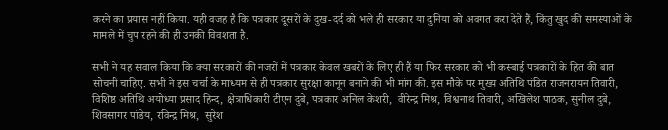करने का प्रयास नहीं किया. यही वजह है कि पत्रकार दूसरों के दुख-दर्द को भले ही सरकार या दुनिया को अवगत करा देते हैं, किंतु खुद की समस्‍याओं के मामले में चुप रहने की ही उनकी विवशता है.

सभी ने यह सवाल किया कि क्‍या सरकारों की नजरों में पत्रकार केवल खबरों के लिए ही हैं या फिर सरकार को भी कस्‍बाई पत्रकारों के हित की बात सोचनी चाहिए. सभी ने इस चर्चा के माध्‍यम से ही पत्रकार सुरक्षा कानून बनाने की भी मांग की. इस मौके पर मुख्य अतिथि पंडित राजनरायन तिवारी, विशिष्ठ अतिथि अयोध्या प्रसाद हिन्द, क्षेत्राधिकारी टीएन दुबे, पत्रकार अनिल केशरी,  वीरेन्द्र मिश्र, विश्वनाथ तिवारी, अखिलेश पाठक, सुनील दुबे, शिवसागर पांडेय, रविन्द्र मिश्र,  सुरेश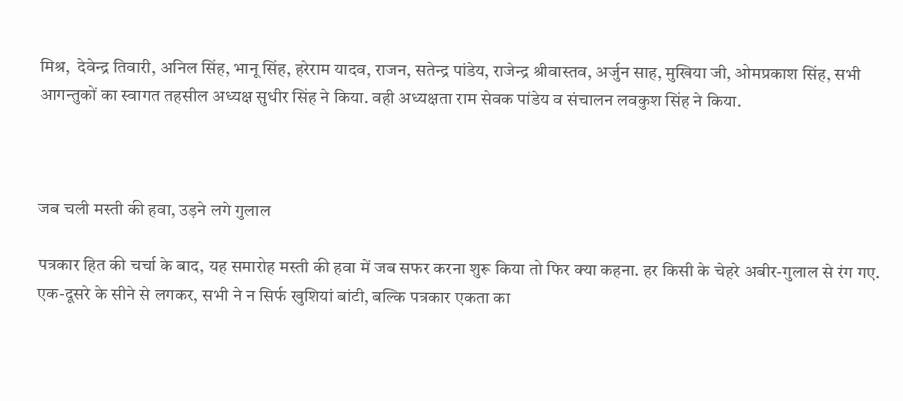मिश्र,  देवेन्द्र तिवारी, अनिल सिंह, भानू सिंह, हरेराम यादव, राजन, सतेन्द्र पांडेय, राजेन्द्र श्रीवास्तव, अर्जुन साह, मुखिया जी, ओमप्रकाश सिंह, सभी आगन्तुकों का स्वागत तहसील अध्यक्ष सुधीर सिंह ने किया. वही अध्यक्षता राम सेवक पांडेय व संचालन लवकुश सिंह ने किया.



जब चली मस्‍ती की हवा, उड़ने लगे गुलाल

पत्रकार हित की चर्चा के बाद, यह समारोह मस्‍ती की हवा में जब सफर करना शुरू किया तो फिर क्‍या कहना. हर किसी के चेहरे अबीर-गुलाल से रंग गए. एक-दूसरे के सीने से लगकर, सभी ने न सिर्फ खुशियां बांटी, बल्कि पत्रकार एकता का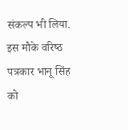संकल्‍प भी लिया. इस मौके वरिष्‍ठ पत्रकार भानू सिंह को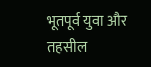भूतपूर्व युवा और तहसील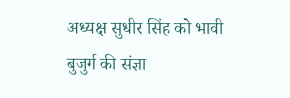अध्‍यक्ष सुधीर सिंह को भावी बुजुर्ग की संज्ञा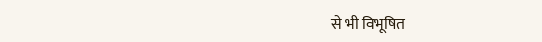से भी विभूषित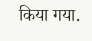किया गया.